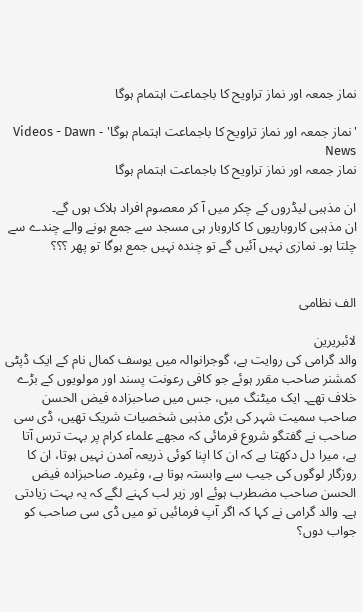نماز جمعہ اور نماز تراویح کا باجماعت اہتمام ہوگا

'نماز جمعہ اور نماز تراویح کا باجماعت اہتمام ہوگا' - Videos - Dawn News
نماز جمعہ اور نماز تراویح کا باجماعت اہتمام ہوگا

ان مذہبی لیڈروں کے چکر میں آ کر معصوم افراد ہلاک ہوں گے۔
ان مذہبی کاروباریوں کا کاروبار ہی مسجد سے جمع ہونے والے چندے سے چلتا ہو۔ نمازی نہیں آئیں گے تو چندہ نہیں جمع ہوگا تو پھر ؟؟؟


الف نظامی

لائبریرین
والد گرامی کی روایت ہے، گوجرانوالہ میں یوسف کمال نام کے ایک ڈپٹی کمشنر صاحب مقرر ہوئے جو کافی رعونت پسند اور مولویوں کے بڑے خلاف تھے۔ ایک میٹنگ میں، جس میں صاحبزادہ فیض الحسن صاحب سمیت شہر کی بڑی مذہبی شخصیات شریک تھیں، ڈی سی صاحب نے گفتگو شروع فرمائی کہ مجھے علماء کرام پر بہت ترس آتا ہے، میرا دل دکھتا ہے کہ ان کا اپنا کوئی ذریعہ آمدن نہیں ہوتا، ان کا روزگار لوگوں کی جیب سے وابستہ ہوتا ہے، وغیرہ۔ صاحبزادہ فیض الحسن صاحب مضطرب ہوئے اور زیر لب کہنے لگے کہ یہ بہت زیادتی ہے۔ والد گرامی نے کہا کہ اگر آپ فرمائیں تو میں ڈی سی صاحب کو جواب دوں؟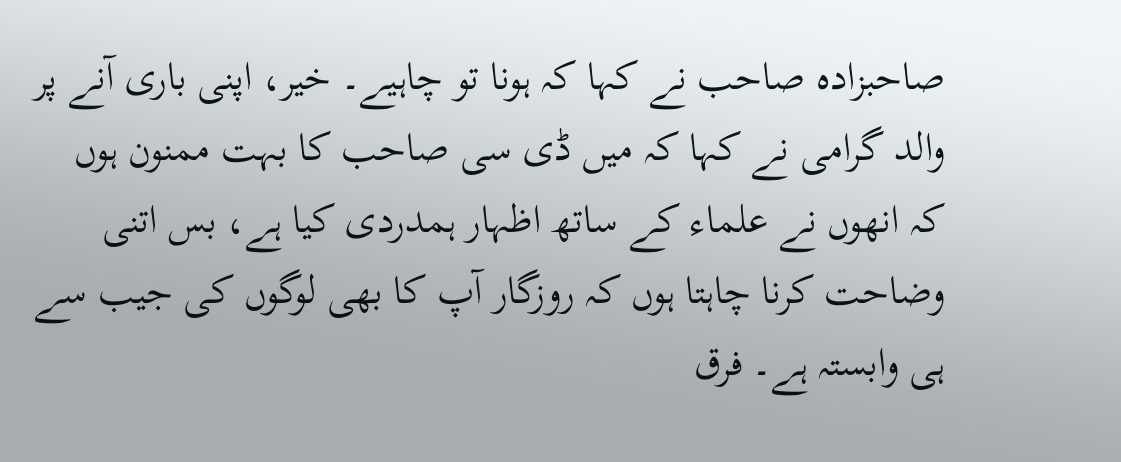صاحبزادہ صاحب نے کہا کہ ہونا تو چاہیے۔ خیر، اپنی باری آنے پر والد گرامی نے کہا کہ میں ڈی سی صاحب کا بہت ممنون ہوں کہ انھوں نے علماء کے ساتھ اظہار ہمدردی کیا ہے، بس اتنی وضاحت کرنا چاہتا ہوں کہ روزگار آپ کا بھی لوگوں کی جیب سے ہی وابستہ ہے۔ فرق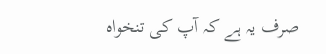صرف یہ ہے کہ آپ کی تنخواہ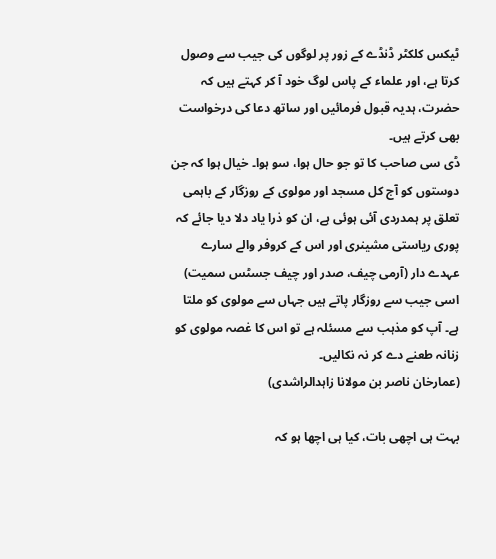ٹیکس کلکٹر ڈنڈے کے زور پر لوگوں کی جیب سے وصول کرتا ہے، اور علماء کے پاس لوگ خود آ کر کہتے ہیں کہ حضرت، ہدیہ قبول فرمائیں اور ساتھ دعا کی درخواست بھی کرتے ہیں۔
ڈی سی صاحب کا تو جو حال ہوا، سو ہوا۔ خیال ہوا کہ جن دوستوں کو آج کل مسجد اور مولوی کے روزگار کے باہمی تعلق پر ہمدردی آئی ہوئی ہے، ان کو ذرا یاد دلا دیا جائے کہ پوری ریاستی مشینری اور اس کے کروفر والے سارے عہدے دار (آرمی چیف، صدر اور چیف جسٹس سمیت) اسی جیب سے روزگار پاتے ہیں جہاں سے مولوی کو ملتا ہے۔ آپ کو مذہب سے مسئلہ ہے تو اس کا غصہ مولوی کو زنانہ طعنے دے کر نہ نکالیں۔
(عمارخان ناصر بن مولانا زاہدالراشدی)

بہت ہی اچھی بات، کیا ہی اچھا ہو کہ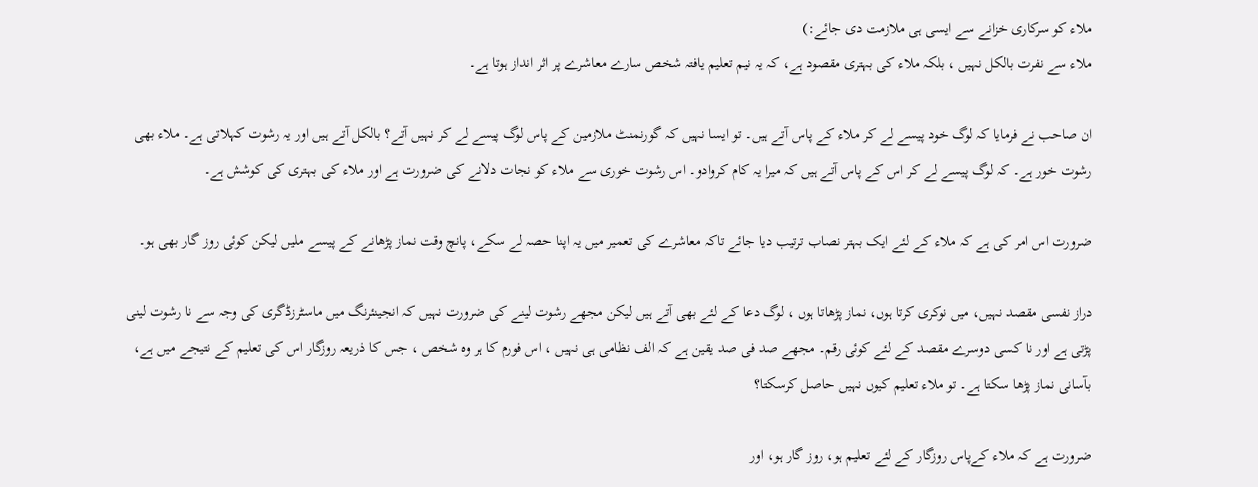ملاء کو سرکاری خزانے سے ایسی ہی ملازمت دی جائے:)
ملاء سے نفرت بالکل نہیں ، بلکہ ملاء کی بہتری مقصود ہے، کہ یہ نیم تعلیم یافتہ شخص سارے معاشرے پر اثر انداز ہوتا ہے۔

ان صاحب نے فرمایا کہ لوگ خود پیسے لے کر ملاء کے پاس آتے ہیں۔ تو ایسا نہیں کہ گورنمنٹ ملازمین کے پاس لوگ پیسے لے کر نہیں آتے؟ بالکل آتے ہیں اور یہ رشوت کہلاتی ہے۔ ملاء بھی رشوت خور ہے۔ کہ لوگ پیسے لے کر اس کے پاس آتے ہیں کہ میرا یہ کام کروادو۔ اس رشوت خوری سے ملاء کو نجات دلانے کی ضرورت ہے اور ملاء کی بہتری کی کوشش ہے۔

ضرورت اس امر کی ہے کہ ملاء کے لئے ایک بہتر نصاب ترتیب دیا جائے تاکہ معاشرے کی تعمیر میں یہ اپنا حصہ لے سکے، پانچ وقت نماز پڑھانے کے پیسے ملیں لیکن کوئی روز گار بھی ہو۔

دراز نفسی مقصد نہیں، میں نوکری کرتا ہوں، نماز پڑھاتا ہوں ، لوگ دعا کے لئے بھی آتے ہیں لیکن مجھے رشوت لینے کی ضرورت نہیں کہ انجینئرنگ میں ماسٹرزڈگری کی وجہ سے نا رشوت لینی پڑتی ہے اور نا کسی دوسرے مقصد کے لئے کوئی رقم۔ مجھے صد فی صد یقین ہے کہ الف نظامی ہی نہیں ، اس فورم کا ہر وہ شخص ، جس کا ذریعہ روزگار اس کی تعلیم کے نتیجے میں ہے، بآسانی نماز پڑھا سکتا ہے۔ تو ملاء تعلیم کیوں نہیں حاصل کرسکتا؟

ضرورت ہے کہ ملاء کےپاس روزگار کے لئے تعلیم ہو، روز گار ہو، اور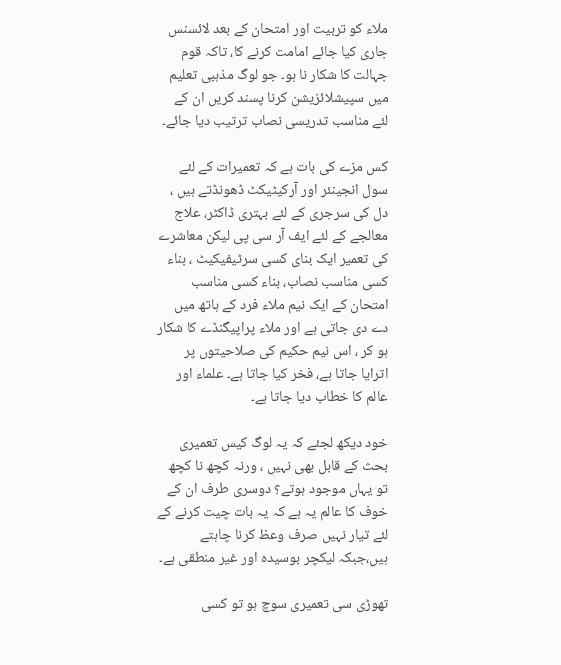ملاء کو تربیت اور امتحان کے بعد لائسنس جاری کیا جائے امامت کرنے کا، تاکہ قوم جہالت کا شکار نا ہو۔ جو لوگ مذہبی تعلیم میں سپیشلائزیشن کرنا پسند کریں ان کے لئے مناسب تدریسی نصاب ترتیب دیا جائے۔

کس مزے کی بات ہے کہ تعمیرات کے لئے سول انجینئر اور آرکیٹیکٹ ڈھونڈتے ہیں ، دل کی سرجری کے لئے بہتری ڈاکٹر، علاج معالجے کے لئے ایف آر سی پی لیکن معاشرے کی تعمیر ایک بنای کسی سرٹیفیکیٹ ، بناء کسی مناسب نصاب، بناء کسی مناسب امتحان کے ایک نیم ملاء فرد کے ہاتھ میں دے دی جاتی ہے اور ملاء پراپیگنڈے کا شکار ہو کر ، اس نیم حکیم کی صلاحیتوں پر اترایا جاتا ہے، فخر کیا جاتا ہے۔ علماء اور عالم کا خطاب دیا جاتا ہے۔

خود دیکھ لجئے کہ یہ لوگ کیس تعمیری بحث کے قابل بھی نہیں ، ورنہ کچھ نا کچھ تو یہاں موجود ہوتے؟ دوسری طرف ان کے خوف کا عالم یہ ہے کہ یہ بات چیت کرنے کے لئے تیار نہیں صرف وعظ کرنا چاہتے ہیں،جبکہ لیکچر بوسیدہ اور غیر منطقی ہے۔

تھوڑی سی تعمیری سوچ ہو تو کسی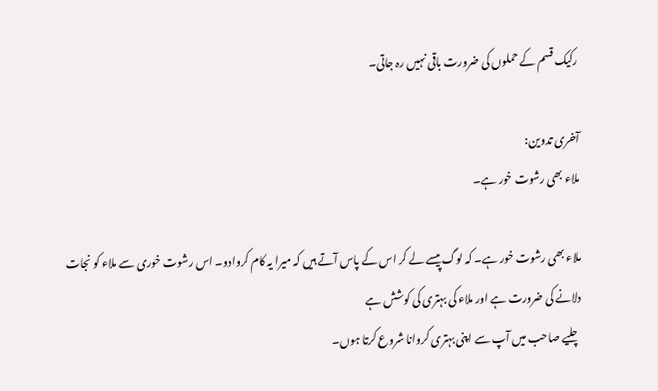رکیک قسم کے حملوں کی ضرورت باقی نہیں رہ جاتی۔

آخری تدوین:
ملاء بھی رشوت خور ہے۔

ملاء بھی رشوت خور ہے۔ کہ لوگ پیسے لے کر اس کے پاس آتے ہیں کہ میرا یہ کام کروادو۔ اس رشوت خوری سے ملاء کو نجات دلانے کی ضرورت ہے اور ملاء کی بہتری کی کوشش ہے
چلیے صاحب میں آپ سے اپنی بہتری کروانا شروع کرتا ہوں۔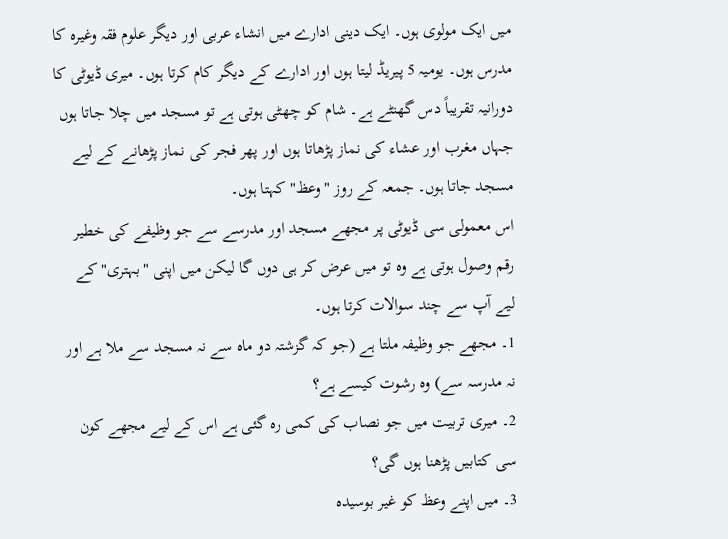میں ایک مولوی ہوں۔ ایک دینی ادارے میں انشاء عربی اور دیگر علوم فقہ وغیرہ کا مدرس ہوں۔ یومیہ 5 پیریڈ لیتا ہوں اور ادارے کے دیگر کام کرتا ہوں۔ میری ڈیوٹی کا دورانیہ تقریباً دس گھنٹے ہے۔ شام کو چھٹی ہوتی ہے تو مسجد میں چلا جاتا ہوں جہاں مغرب اور عشاء کی نماز پڑھاتا ہوں اور پھر فجر کی نماز پڑھانے کے لیے مسجد جاتا ہوں۔ جمعہ کے روز "وعظ" کہتا ہوں۔
اس معمولی سی ڈیوٹی پر مجھے مسجد اور مدرسے سے جو وظیفے کی خطیر رقم وصول ہوتی ہے وہ تو میں عرض کر ہی دوں گا لیکن میں اپنی "بہتری" کے لیے آپ سے چند سوالات کرتا ہوں۔
1۔ مجھے جو وظیفہ ملتا ہے (جو کہ گزشتہ دو ماہ سے نہ مسجد سے ملا ہے اور نہ مدرسہ سے) وہ رشوت کیسے ہے؟
2۔ میری تربیت میں جو نصاب کی کمی رہ گئی ہے اس کے لیے مجھے کون سی کتابیں پڑھنا ہوں گی؟
3۔ میں اپنے وعظ کو غیر بوسیدہ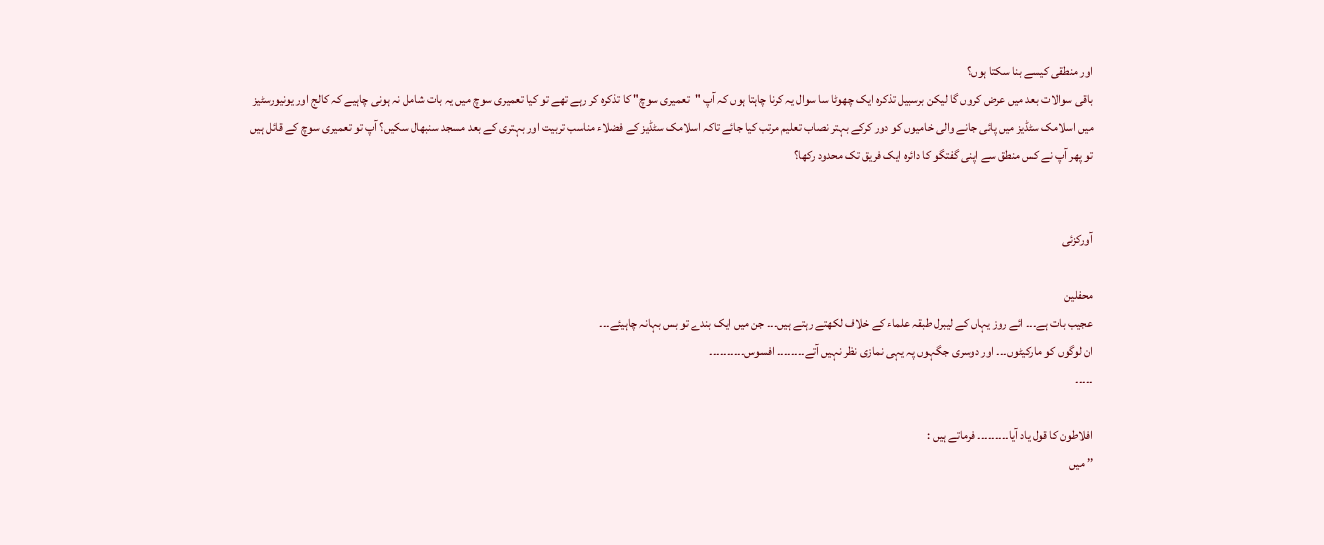اور منطقی کیسے بنا سکتا ہوں؟
باقی سوالات بعد میں عرض کروں گا لیکن برسبیل تذکرہ ایک چھوٹا سا سوال یہ کرنا چاہتا ہوں کہ آپ "تعمیری سوچ" کا تذکرہ کر رہے تھے تو کیا تعمیری سوچ میں یہ بات شامل نہ ہونی چاہیے کہ کالج اور یونیورسٹیز میں اسلامک سٹڈیز میں پائی جانے والی خامیوں کو دور کرکے بہتر نصاب تعلیم مرتب کیا جائے تاکہ اسلامک سٹڈیز کے فضلاء مناسب تربیت اور بہتری کے بعد مسجد سنبھال سکیں؟ آپ تو تعمیری سوچ کے قائل ہیں تو پھر آپ نے کس منطق سے اپنی گفتگو کا دائرہ ایک فریق تک محدود رکھا؟


آورکزئی

محفلین
عجیب بات ہے۔۔۔ ائے روز یہاں کے لیبرل طبقہ علماء کے خلاف لکھتے رہتے ہیں۔۔۔ جن میں ایک بندے تو بس بہانہ چاہیئے۔۔۔
ان لوگوں کو مارکیٹوں۔۔۔ اور دوسری جگہوں پہ یہی نمازی نظر نہیں آتے۔۔۔۔۔۔۔۔ افسوس۔۔۔۔۔۔۔۔۔۔
۔۔۔۔۔

افلاطون کا قول یاد آیا۔۔۔۔۔۔۔۔۔ فرماتے ہیں :
’’ میں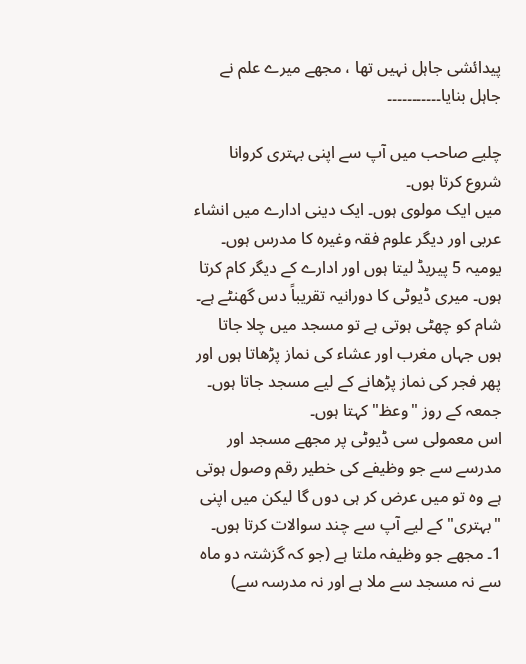پیدائشی جاہل نہیں تھا ، مجھے میرے علم نے جاہل بنایا۔۔۔۔۔۔۔۔۔۔۔

چلیے صاحب میں آپ سے اپنی بہتری کروانا شروع کرتا ہوں۔
میں ایک مولوی ہوں۔ ایک دینی ادارے میں انشاء عربی اور دیگر علوم فقہ وغیرہ کا مدرس ہوں۔ یومیہ 5 پیریڈ لیتا ہوں اور ادارے کے دیگر کام کرتا ہوں۔ میری ڈیوٹی کا دورانیہ تقریباً دس گھنٹے ہے۔ شام کو چھٹی ہوتی ہے تو مسجد میں چلا جاتا ہوں جہاں مغرب اور عشاء کی نماز پڑھاتا ہوں اور پھر فجر کی نماز پڑھانے کے لیے مسجد جاتا ہوں۔ جمعہ کے روز "وعظ" کہتا ہوں۔
اس معمولی سی ڈیوٹی پر مجھے مسجد اور مدرسے سے جو وظیفے کی خطیر رقم وصول ہوتی ہے وہ تو میں عرض کر ہی دوں گا لیکن میں اپنی "بہتری" کے لیے آپ سے چند سوالات کرتا ہوں۔
1۔ مجھے جو وظیفہ ملتا ہے (جو کہ گزشتہ دو ماہ سے نہ مسجد سے ملا ہے اور نہ مدرسہ سے)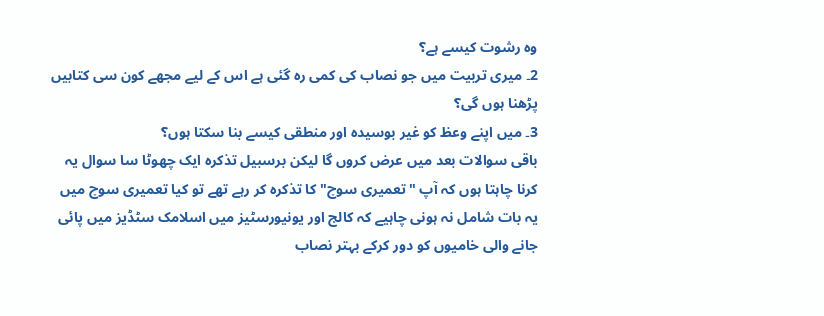وہ رشوت کیسے ہے؟
2۔ میری تربیت میں جو نصاب کی کمی رہ گئی ہے اس کے لیے مجھے کون سی کتابیں پڑھنا ہوں گی؟
3۔ میں اپنے وعظ کو غیر بوسیدہ اور منطقی کیسے بنا سکتا ہوں؟
باقی سوالات بعد میں عرض کروں گا لیکن برسبیل تذکرہ ایک چھوٹا سا سوال یہ کرنا چاہتا ہوں کہ آپ "تعمیری سوچ" کا تذکرہ کر رہے تھے تو کیا تعمیری سوچ میں یہ بات شامل نہ ہونی چاہیے کہ کالج اور یونیورسٹیز میں اسلامک سٹڈیز میں پائی جانے والی خامیوں کو دور کرکے بہتر نصاب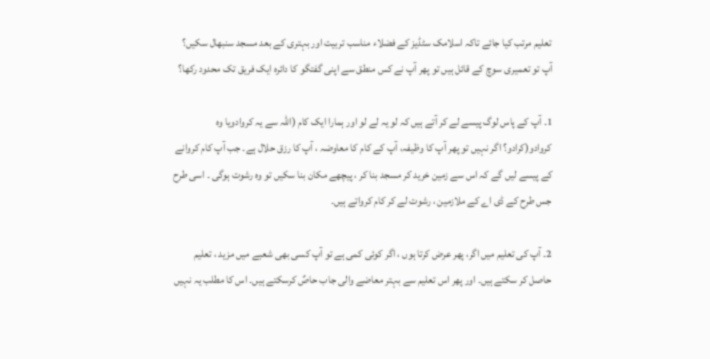تعلیم مرتب کیا جائے تاکہ اسلامک سٹڈیز کے فضلاء مناسب تربیت اور بہتری کے بعد مسجد سنبھال سکیں؟ آپ تو تعمیری سوچ کے قائل ہیں تو پھر آپ نے کس منطق سے اپنی گفتگو کا دائرہ ایک فریق تک محدود رکھا؟

1۔ آپ کے پاس لوگ پیسے لے کر آتے ہیں کہ لو یہ لے لو اور ہمارا ایک کام (اللہ سے یہ کروادویا وہ کروادو(کرادو؟ اگر نہیں تو پھر آپ کا وظیفہ، آپ کے کام کا معاوضہ ، آپ کا رزق حلال ہے۔ جب آپ کام کروانے کے پیسے لیں گے کہ اس سے زمین خرید کر مسجد بنا کر ، پیچھے مکان بنا سکیں تو وہ رشوت ہوگی ۔ اسی طرح جس طرح کے ڈی اے کے ملازمین ، رشوت لے کر کام کرواتے ہیں۔

2۔ آپ کی تعلیم میں اگر، پھر عرض کرتا ہوں ، اگر کوئی کمی ہے تو آپ کسی بھی شعبے میں مزید ، تعلیم حاصل کر سکتے ہیں۔ اور پھر اس تعلیم سے بہتر معاضے والی جاب حاصٌ کرسکتے ہیں۔ اس کا مطلب یہ نہیں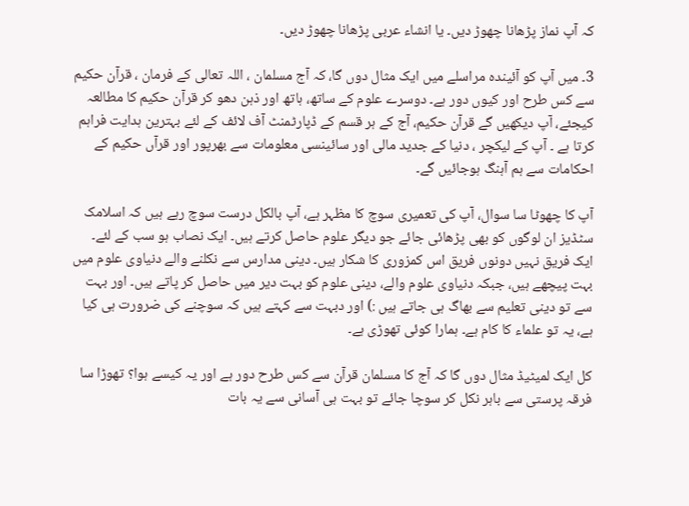کہ آپ نماز پڑھانا چھوڑ دیں۔ یا انشاء عربی پڑھانا چھوڑ دیں۔

3۔ میں آپ کو آئیندہ مراسلے میں ایک مثال دوں گا، کہ آج مسلمان ، اللہ تعالی کے فرمان ، قرآن حکیم سے کس طرح اور کیوں دور ہے۔ دوسرے علوم کے ساتھ، ہاتھ اور ذہن دھو کر قرآن حکیم کا مطالعہ کیجئے، آپ دیکھیں گے قرآن حکیم، آج کے ہر قسم کے ڈپارٹمنٹ آف لائف کے لئے بہترین ہدایت فراہم کرتا ہے ۔ آپ کے لیکچر ، دنیا کے جدید مالی اور سائینسی معلومات سے بھرپور اور قرآں حکیم کے احکامات سے ہم آہنگ ہوجائیں گے۔

آپ کا چھوٹا سا سوال، آپ کی تعمیری سوچ کا مظہر ہے، آپ بالکل درست سوچ رہے ہیں کہ اسلامک سٹڈیز ان لوگوں کو بھی پڑھائی جائے جو دیگر علوم حاصل کرتے ہیں۔ ایک نصاب ہو سب کے لئے۔ ایک فریق نہیں دونوں فریق اس کمزوری کا شکار ہیں۔ دینی مدارس سے نکلنے والے دنیاوی علوم میں بہت پیچھے ہیں، جبکہ دنیاوی علوم والے، دینی علوم کو بہت دیر میں حاصل کر پاتے ہیں۔ اور بہت سے تو دینی تعلیم سے بھاگ ہی جاتے ہیں :) اور دبہت سے کہتے ہیں کہ سوچنے کی ضرورت ہی کیا ہے، یہ تو علماء کا کام ہے۔ ہمارا کوئی تھوڑی ہے۔

کل ایک لمیٹیڈ مثال دوں گا کہ آج کا مسلمان قرآن سے کس طرح دور ہے اور یہ کیسے ہوا؟ تھوڑا سا فرقہ پرستی سے باہر نکل کر سوچا جائے تو بہت ہی آسانی سے یہ بات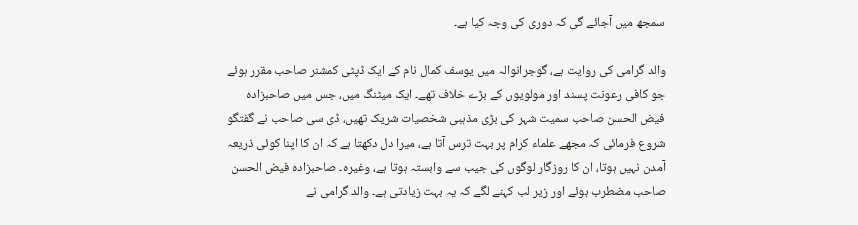سمجھ میں آجائے گی کہ دوری کی وجہ کیا ہے۔

والد گرامی کی روایت ہے، گوجرانوالہ میں یوسف کمال نام کے ایک ڈپٹی کمشنر صاحب مقرر ہوئے جو کافی رعونت پسند اور مولویوں کے بڑے خلاف تھے۔ ایک میٹنگ میں، جس میں صاحبزادہ فیض الحسن صاحب سمیت شہر کی بڑی مذہبی شخصیات شریک تھیں، ڈی سی صاحب نے گفتگو شروع فرمائی کہ مجھے علماء کرام پر بہت ترس آتا ہے، میرا دل دکھتا ہے کہ ان کا اپنا کوئی ذریعہ آمدن نہیں ہوتا، ان کا روزگار لوگوں کی جیب سے وابستہ ہوتا ہے، وغیرہ۔ صاحبزادہ فیض الحسن صاحب مضطرب ہوئے اور زیر لب کہنے لگے کہ یہ بہت زیادتی ہے۔ والد گرامی نے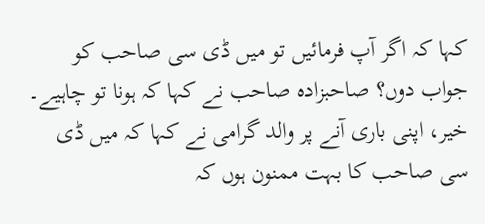کہا کہ اگر آپ فرمائیں تو میں ڈی سی صاحب کو جواب دوں؟ صاحبزادہ صاحب نے کہا کہ ہونا تو چاہیے۔ خیر، اپنی باری آنے پر والد گرامی نے کہا کہ میں ڈی سی صاحب کا بہت ممنون ہوں کہ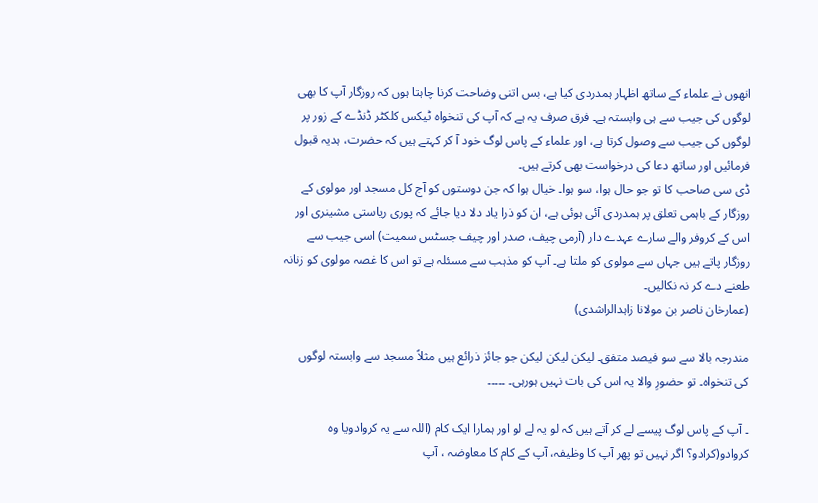انھوں نے علماء کے ساتھ اظہار ہمدردی کیا ہے، بس اتنی وضاحت کرنا چاہتا ہوں کہ روزگار آپ کا بھی لوگوں کی جیب سے ہی وابستہ ہے۔ فرق صرف یہ ہے کہ آپ کی تنخواہ ٹیکس کلکٹر ڈنڈے کے زور پر لوگوں کی جیب سے وصول کرتا ہے، اور علماء کے پاس لوگ خود آ کر کہتے ہیں کہ حضرت، ہدیہ قبول فرمائیں اور ساتھ دعا کی درخواست بھی کرتے ہیں۔
ڈی سی صاحب کا تو جو حال ہوا، سو ہوا۔ خیال ہوا کہ جن دوستوں کو آج کل مسجد اور مولوی کے روزگار کے باہمی تعلق پر ہمدردی آئی ہوئی ہے، ان کو ذرا یاد دلا دیا جائے کہ پوری ریاستی مشینری اور اس کے کروفر والے سارے عہدے دار (آرمی چیف، صدر اور چیف جسٹس سمیت) اسی جیب سے روزگار پاتے ہیں جہاں سے مولوی کو ملتا ہے۔ آپ کو مذہب سے مسئلہ ہے تو اس کا غصہ مولوی کو زنانہ طعنے دے کر نہ نکالیں۔
(عمارخان ناصر بن مولانا زاہدالراشدی)

مندرجہ بالا سے سو فیصد متفق۔ لیکن لیکن لیکن جو جائز ذرائع ہیں مثلاً مسجد سے وابستہ لوگوں کی تنخواہ۔ تو حضورِ والا یہ اس کی بات نہیں ہورہی۔ ۔۔۔۔۔

۔ آپ کے پاس لوگ پیسے لے کر آتے ہیں کہ لو یہ لے لو اور ہمارا ایک کام (اللہ سے یہ کروادویا وہ کروادو(کرادو؟ اگر نہیں تو پھر آپ کا وظیفہ، آپ کے کام کا معاوضہ ، آپ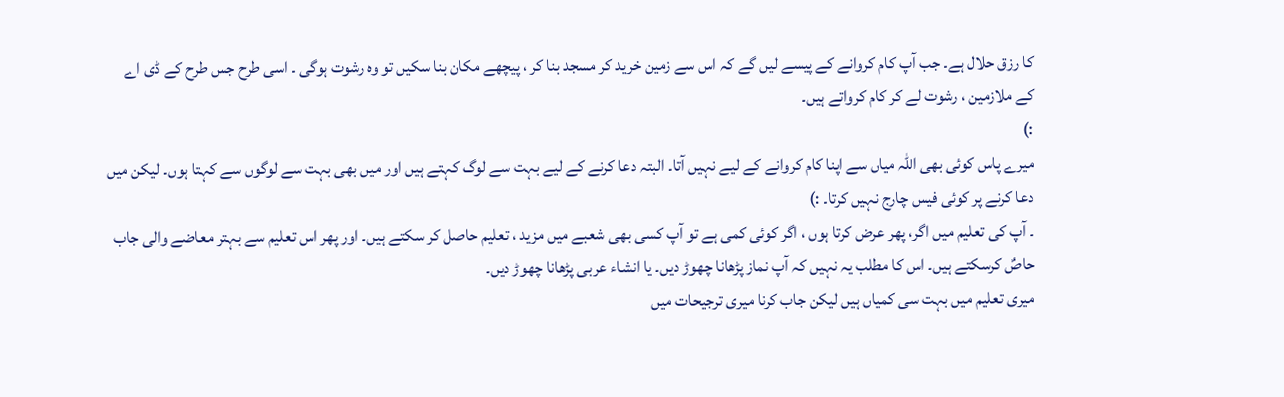کا رزق حلال ہے۔ جب آپ کام کروانے کے پیسے لیں گے کہ اس سے زمین خرید کر مسجد بنا کر ، پیچھے مکان بنا سکیں تو وہ رشوت ہوگی ۔ اسی طرح جس طرح کے ڈی اے کے ملازمین ، رشوت لے کر کام کرواتے ہیں۔
:)
میرے پاس کوئی بھی اللہ میاں سے اپنا کام کروانے کے لیے نہیں آتا۔ البتہ دعا کرنے کے لیے بہت سے لوگ کہتے ہیں اور میں بھی بہت سے لوگوں سے کہتا ہوں۔ لیکن میں دعا کرنے پر کوئی فیس چارج نہیں کرتا۔ :)
۔ آپ کی تعلیم میں اگر، پھر عرض کرتا ہوں ، اگر کوئی کمی ہے تو آپ کسی بھی شعبے میں مزید ، تعلیم حاصل کر سکتے ہیں۔ اور پھر اس تعلیم سے بہتر معاضے والی جاب حاصٌ کرسکتے ہیں۔ اس کا مطلب یہ نہیں کہ آپ نماز پڑھانا چھوڑ دیں۔ یا انشاء عربی پڑھانا چھوڑ دیں۔
میری تعلیم میں بہت سی کمیاں ہیں لیکن جاب کرنا میری ترجیحات میں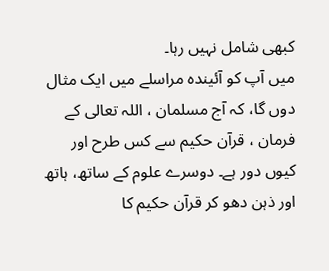کبھی شامل نہیں رہا۔
میں آپ کو آئیندہ مراسلے میں ایک مثال دوں گا، کہ آج مسلمان ، اللہ تعالی کے فرمان ، قرآن حکیم سے کس طرح اور کیوں دور ہے۔ دوسرے علوم کے ساتھ، ہاتھ اور ذہن دھو کر قرآن حکیم کا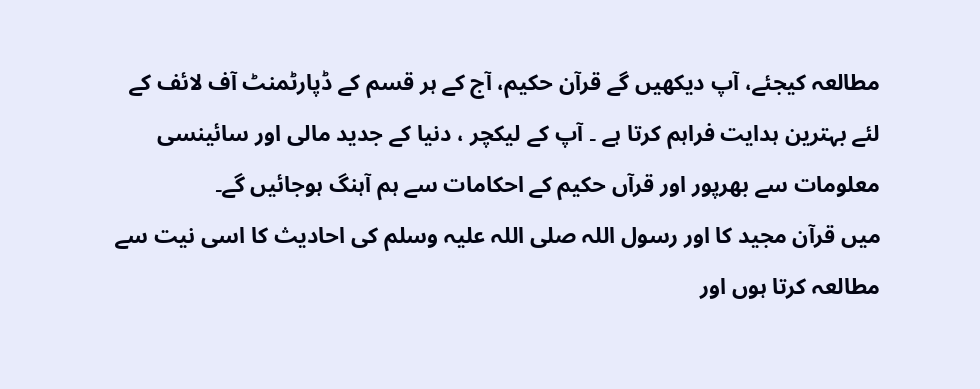مطالعہ کیجئے، آپ دیکھیں گے قرآن حکیم، آج کے ہر قسم کے ڈپارٹمنٹ آف لائف کے لئے بہترین ہدایت فراہم کرتا ہے ۔ آپ کے لیکچر ، دنیا کے جدید مالی اور سائینسی معلومات سے بھرپور اور قرآں حکیم کے احکامات سے ہم آہنگ ہوجائیں گے۔
میں قرآن مجید کا اور رسول اللہ صلی اللہ علیہ وسلم کی احادیث کا اسی نیت سے مطالعہ کرتا ہوں اور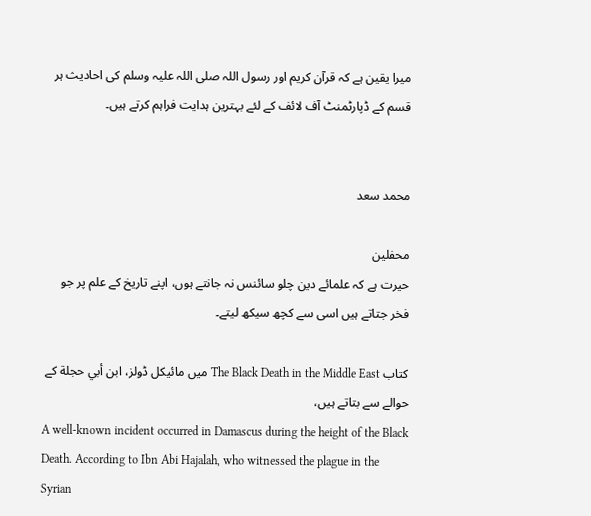میرا یقین ہے کہ قرآن کریم اور رسول اللہ صلی اللہ علیہ وسلم کی احادیث ہر قسم کے ڈپارٹمنٹ آف لائف کے لئے بہترین ہدایت فراہم کرتے ہیں۔


محمد سعد

محفلین
حیرت ہے کہ علمائے دین چلو سائنس نہ جانتے ہوں، اپنے تاریخ کے علم پر جو فخر جتاتے ہیں اسی سے کچھ سیکھ لیتے۔

کتاب The Black Death in the Middle East میں مائیکل ڈولز، ابن أبي حجلة کے حوالے سے بتاتے ہیں،
A well-known incident occurred in Damascus during the height of the Black Death. According to Ibn Abi Hajalah, who witnessed the plague in the Syrian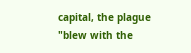capital, the plague "blew with the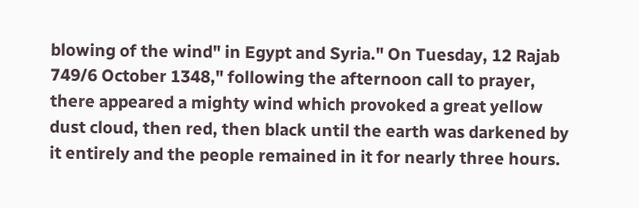blowing of the wind" in Egypt and Syria." On Tuesday, 12 Rajab 749/6 October 1348," following the afternoon call to prayer, there appeared a mighty wind which provoked a great yellow dust cloud, then red, then black until the earth was darkened by it entirely and the people remained in it for nearly three hours.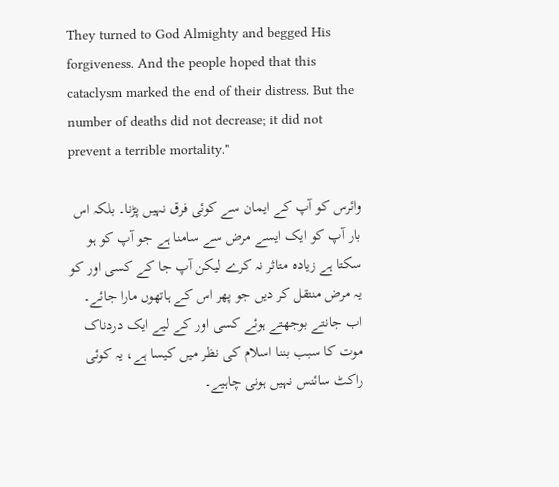They turned to God Almighty and begged His forgiveness. And the people hoped that this cataclysm marked the end of their distress. But the number of deaths did not decrease; it did not prevent a terrible mortality."

وائرس کو آپ کے ایمان سے کوئی فرق نہیں پڑنا۔ بلکہ اس بار آپ کو ایک ایسے مرض سے سامنا ہے جو آپ کو ہو سکتا ہے زیادہ متاثر نہ کرے لیکن آپ جا کے کسی اور کو یہ مرض منتقل کر دیں جو پھر اس کے ہاتھوں مارا جائے۔ اب جانتے بوجھتے ہوئے کسی اور کے لیے ایک دردناک موت کا سبب بننا اسلام کی نظر میں کیسا ہے، یہ کوئی راکٹ سائنس نہیں ہونی چاہیے۔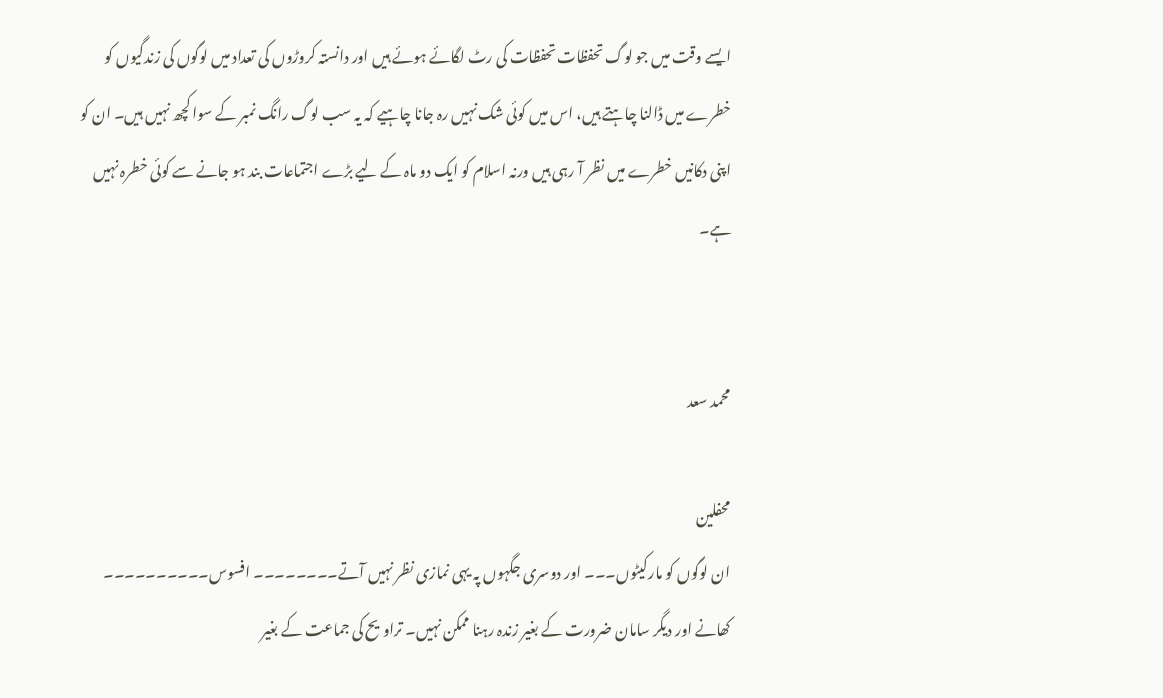ایسے وقت میں جو لوگ تحفظات تحفظات کی رٹ لگائے ہوئے ہیں اور دانستہ کروڑوں کی تعداد میں لوگوں کی زندگیوں کو خطرے میں ڈالنا چاہتے ہیں، اس میں کوئی شک نہیں رہ جانا چاہیے کہ یہ سب لوگ رانگ نمبر کے سوا کچھ نہیں ہیں۔ ان کو اپنی دکانیں خطرے میں نظر آ رہی ہیں ورنہ اسلام کو ایک دو ماہ کے لیے بڑے اجتماعات بند ہو جانے سے کوئی خطرہ نہیں ہے۔


محمد سعد

محفلین
ان لوگوں کو مارکیٹوں۔۔۔ اور دوسری جگہوں پہ یہی نمازی نظر نہیں آتے۔۔۔۔۔۔۔۔ افسوس۔۔۔۔۔۔۔۔۔۔
کھانے اور دیگر سامان ضرورت کے بغیر زندہ رہنا ممکن نہیں۔ تراویح کی جماعت کے بغیر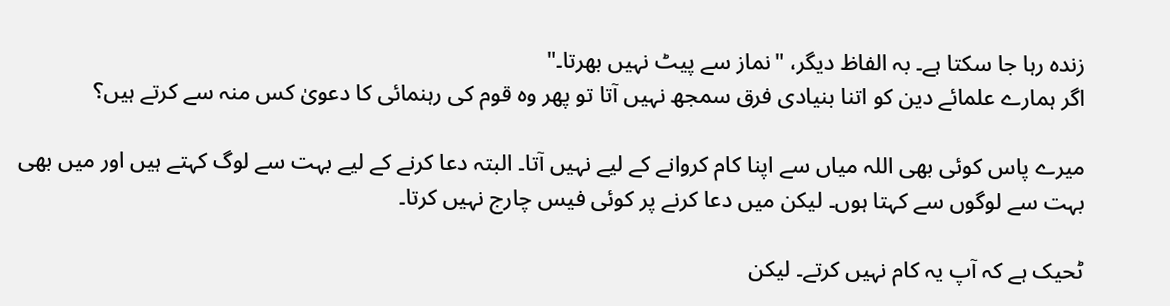زندہ رہا جا سکتا ہے۔ بہ الفاظ دیگر، "نماز سے پیٹ نہیں بھرتا۔"
اگر ہمارے علمائے دین کو اتنا بنیادی فرق سمجھ نہیں آتا تو پھر وہ قوم کی رہنمائی کا دعویٰ کس منہ سے کرتے ہیں؟

میرے پاس کوئی بھی اللہ میاں سے اپنا کام کروانے کے لیے نہیں آتا۔ البتہ دعا کرنے کے لیے بہت سے لوگ کہتے ہیں اور میں بھی بہت سے لوگوں سے کہتا ہوں۔ لیکن میں دعا کرنے پر کوئی فیس چارج نہیں کرتا۔

ٹحیک ہے کہ آپ یہ کام نہیں کرتے۔ لیکن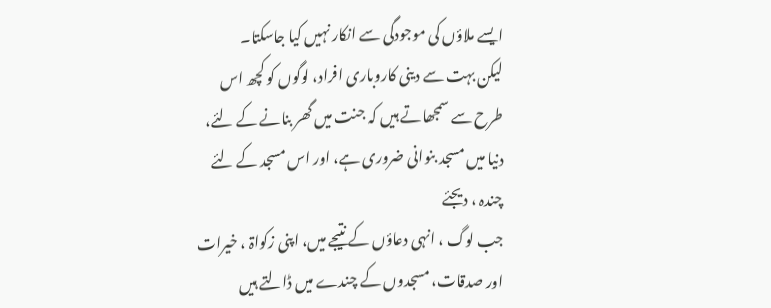ایسے ملاؤں کی موجودگی سے انکار نہیں کیا جاسکتا۔
لیکن بہت سے دینی کاروباری افراد، لوگوں کو کچھ اس طرح سے سمجھاتے ہیں کہ جنت میں گھر بنانے کے لئے، دنیا میں مسجد بنوانی ضروری ہے، اور اس مسجد کے لئے چندہ ، دیجئے
جب لوگ ، انہی دعاؤں کے نتیجے میں، اپنی زکواۃ ، خیرات اور صدقات، مسجدوں کے چندے میں ڈالتے ہیں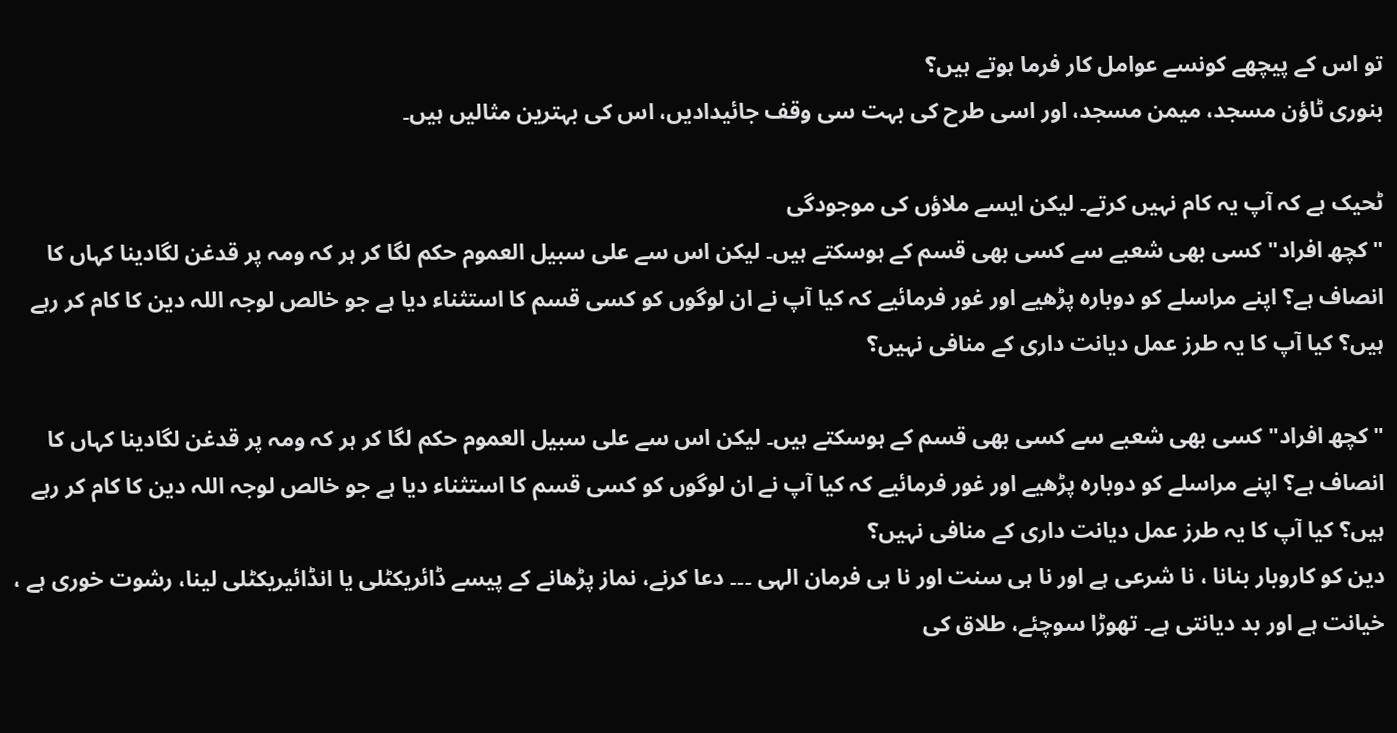تو اس کے پیچھے کونسے عوامل کار فرما ہوتے ہیں؟
بنوری ٹاؤن مسجد، میمن مسجد، اور اسی طرح کی بہت سی وقف جائیدادیں، اس کی بہترین مثالیں ہیں۔

ٹحیک ہے کہ آپ یہ کام نہیں کرتے۔ لیکن ایسے ملاؤں کی موجودگی
"کچھ افراد" کسی بھی شعبے سے کسی بھی قسم کے ہوسکتے ہیں۔ لیکن اس سے علی سبیل العموم حکم لگا کر ہر کہ ومہ پر قدغن لگادینا کہاں کا انصاف ہے؟ اپنے مراسلے کو دوبارہ پڑھیے اور غور فرمائیے کہ کیا آپ نے ان لوگوں کو کسی قسم کا استثناء دیا ہے جو خالص لوجہ اللہ دین کا کام کر رہے ہیں؟ کیا آپ کا یہ طرز عمل دیانت داری کے منافی نہیں؟

"کچھ افراد" کسی بھی شعبے سے کسی بھی قسم کے ہوسکتے ہیں۔ لیکن اس سے علی سبیل العموم حکم لگا کر ہر کہ ومہ پر قدغن لگادینا کہاں کا انصاف ہے؟ اپنے مراسلے کو دوبارہ پڑھیے اور غور فرمائیے کہ کیا آپ نے ان لوگوں کو کسی قسم کا استثناء دیا ہے جو خالص لوجہ اللہ دین کا کام کر رہے ہیں؟ کیا آپ کا یہ طرز عمل دیانت داری کے منافی نہیں؟
دین کو کاروبار بنانا ، نا شرعی ہے اور نا ہی سنت اور نا ہی فرمان الہی ۔۔۔ دعا کرنے، نماز پڑھانے کے پیسے ڈائریکٹلی یا انڈائیریکٹلی لینا، رشوت خوری ہے ، خیانت ہے اور بد دیانتی ہے۔ تھوڑا سوچئے، طلاق کی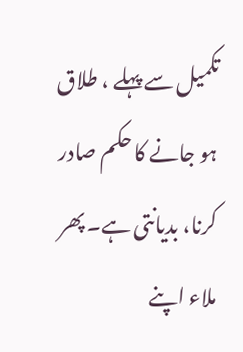تکمیل سے پہلے ، طلاق ہو جانے کا حکم صادر کرنا، بدیانتی ہے۔ پھر ملاء اپنے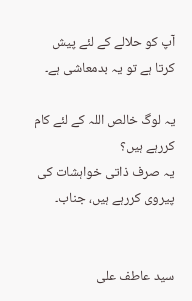آپ کو حلالے کے لئے پیش کرتا ہے تو یہ بدمعاشی ہے۔

یہ لوگ خالص اللہ کے لئے کام کررہے ہیں؟
یہ صرف ذاتی خواہشات کی پیروی کررہے ہیں، جناب۔


سید عاطف علی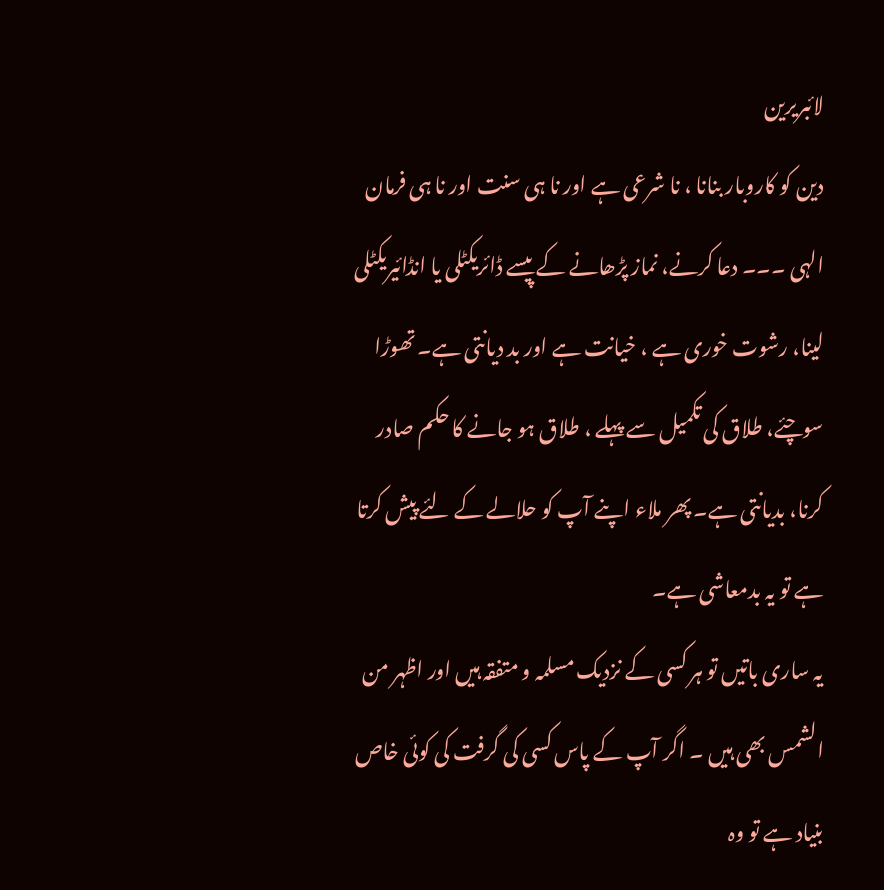لائبریرین
دین کو کاروبار بنانا ، نا شرعی ہے اور نا ہی سنت اور نا ہی فرمان الہی ۔۔۔ دعا کرنے، نماز پڑھانے کے پیسے ڈائریکٹلی یا انڈائیریکٹلی لینا، رشوت خوری ہے ، خیانت ہے اور بد دیانتی ہے۔ تھوڑا سوچئے، طلاق کی تکمیل سے پہلے ، طلاق ہو جانے کا حکم صادر کرنا، بدیانتی ہے۔ پھر ملاء اپنے آپ کو حلالے کے لئے پیش کرتا ہے تو یہ بدمعاشی ہے۔
یہ ساری باتیں تو ہر کسی کے نزدیک مسلمہ و متفقہ ہیں اور اظہر من الشمس بھی ہیں ۔ اگر آپ کے پاس کسی کی گرفت کی کوئی خاص بنیاد ہے تو وہ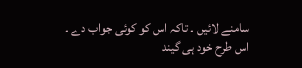سامنے لائیں ۔ تاکہ اس کو کوئی جواب دے ۔
اس طرح خود ہی گیند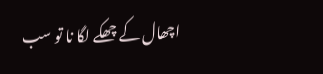اچھال کے چھکے لگا نا تو سب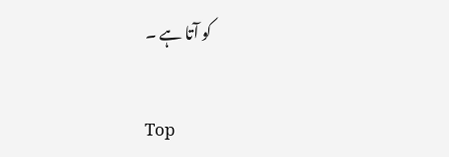کو آتا ہے ۔

Top